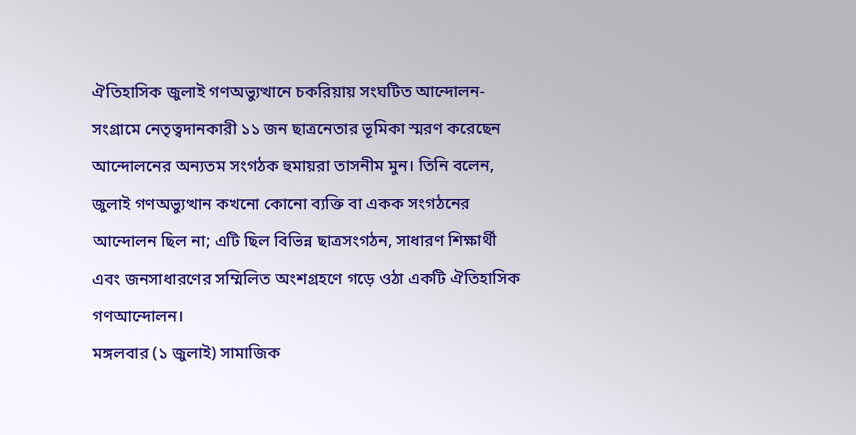ঐতিহাসিক জুলাই গণঅভ্যুত্থানে চকরিয়ায় সংঘটিত আন্দোলন-সংগ্রামে নেতৃত্বদানকারী ১১ জন ছাত্রনেতার ভূমিকা স্মরণ করেছেন আন্দোলনের অন্যতম সংগঠক হুমায়রা তাসনীম মুন। তিনি বলেন, জুলাই গণঅভ্যুত্থান কখনো কোনো ব্যক্তি বা একক সংগঠনের আন্দোলন ছিল না; এটি ছিল বিভিন্ন ছাত্রসংগঠন, সাধারণ শিক্ষার্থী এবং জনসাধারণের সম্মিলিত অংশগ্রহণে গড়ে ওঠা একটি ঐতিহাসিক গণআন্দোলন।
মঙ্গলবার (১ জুলাই) সামাজিক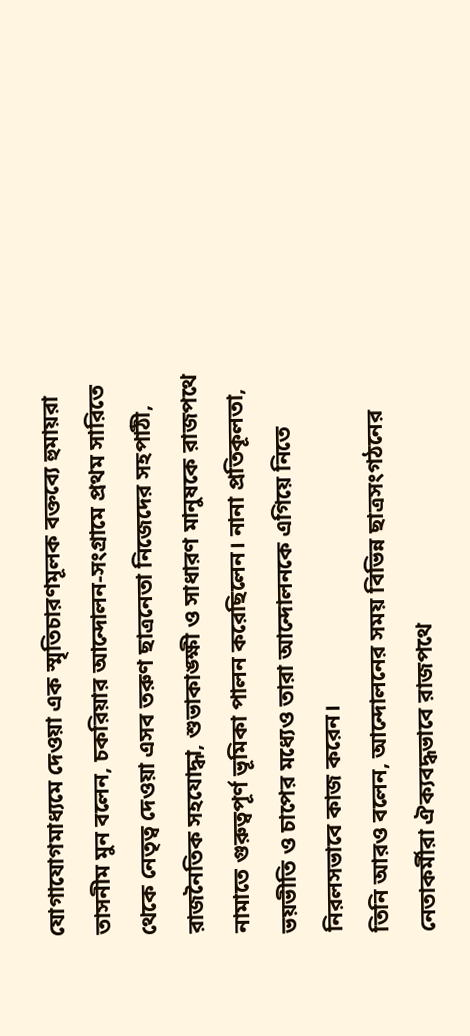যোগাযোগমাধ্যমে দেওয়া এক স্মৃতিচারণমূলক বক্তব্যে হুমায়রা তাসনীম মুন বলেন, চকরিয়ার আন্দোলন-সংগ্রামে প্রথম সারিতে থেকে নেতৃত্ব দেওয়া এসব তরুণ ছাত্রনেতা নিজেদের সহপাঠী, রাজনৈতিক সহযোদ্ধা, শুভাকাঙ্ক্ষী ও সাধারণ মানুষকে রাজপথে নামাতে গুরুত্বপূর্ণ ভূমিকা পালন করেছিলেন। নানা প্রতিকূলতা, ভয়ভীতি ও চাপের মধ্যেও তারা আন্দোলনকে এগিয়ে নিতে নিরলসভাবে কাজ করেন।
তিনি আরও বলেন, আন্দোলনের সময় বিভিন্ন ছাত্রসংগঠনের নেতাকর্মীরা ঐক্যবদ্ধভাবে রাজপথে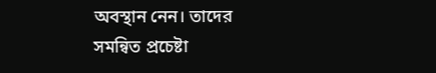অবস্থান নেন। তাদের সমন্বিত প্রচেষ্টা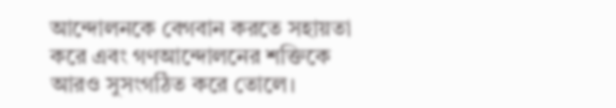আন্দোলনকে বেগবান করতে সহায়তা করে এবং গণআন্দোলনের শক্তিকে আরও সুসংগঠিত করে তোলে।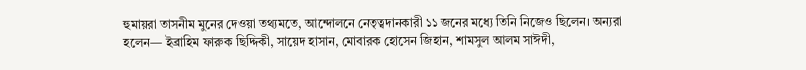হুমায়রা তাসনীম মুনের দেওয়া তথ্যমতে, আন্দোলনে নেতৃত্বদানকারী ১১ জনের মধ্যে তিনি নিজেও ছিলেন। অন্যরা হলেন— ইব্রাহিম ফারুক ছিদ্দিকী, সায়েদ হাসান, মোবারক হোসেন জিহান, শামসুল আলম সাঈদী,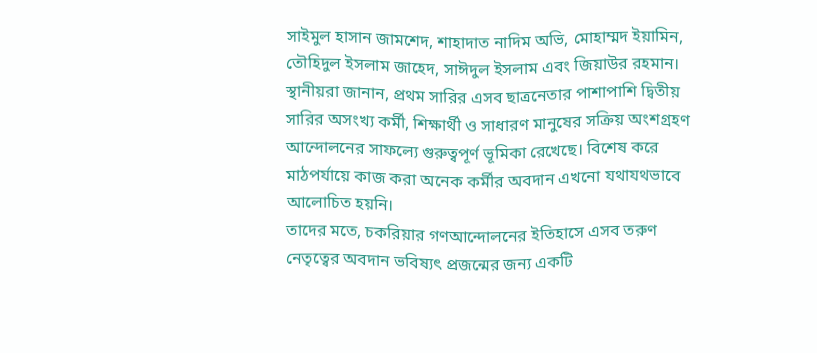সাইমুল হাসান জামশেদ, শাহাদাত নাদিম অভি, মোহাম্মদ ইয়ামিন, তৌহিদুল ইসলাম জাহেদ, সাঈদুল ইসলাম এবং জিয়াউর রহমান।
স্থানীয়রা জানান, প্রথম সারির এসব ছাত্রনেতার পাশাপাশি দ্বিতীয় সারির অসংখ্য কর্মী, শিক্ষার্থী ও সাধারণ মানুষের সক্রিয় অংশগ্রহণ আন্দোলনের সাফল্যে গুরুত্বপূর্ণ ভূমিকা রেখেছে। বিশেষ করে মাঠপর্যায়ে কাজ করা অনেক কর্মীর অবদান এখনো যথাযথভাবে আলোচিত হয়নি।
তাদের মতে, চকরিয়ার গণআন্দোলনের ইতিহাসে এসব তরুণ নেতৃত্বের অবদান ভবিষ্যৎ প্রজন্মের জন্য একটি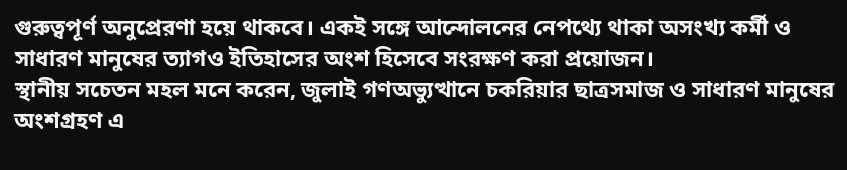গুরুত্বপূর্ণ অনুপ্রেরণা হয়ে থাকবে। একই সঙ্গে আন্দোলনের নেপথ্যে থাকা অসংখ্য কর্মী ও সাধারণ মানুষের ত্যাগও ইতিহাসের অংশ হিসেবে সংরক্ষণ করা প্রয়োজন।
স্থানীয় সচেতন মহল মনে করেন, জুলাই গণঅভ্যুত্থানে চকরিয়ার ছাত্রসমাজ ও সাধারণ মানুষের অংশগ্রহণ এ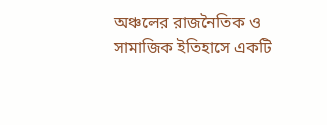অঞ্চলের রাজনৈতিক ও সামাজিক ইতিহাসে একটি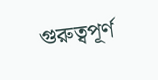গুরুত্বপূর্ণ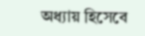অধ্যায় হিসেবে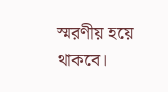স্মরণীয় হয়ে থাকবে।